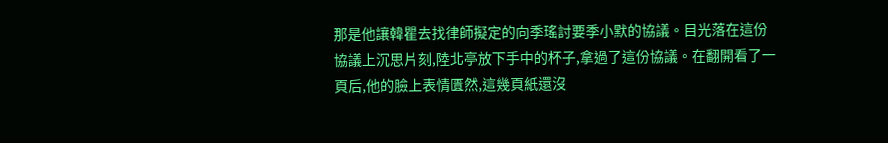那是他讓韓瞿去找律師擬定的向季瑤討要季小默的協議。目光落在這份協議上沉思片刻,陸北亭放下手中的杯子,拿過了這份協議。在翻開看了一頁后,他的臉上表情匱然,這幾頁紙還沒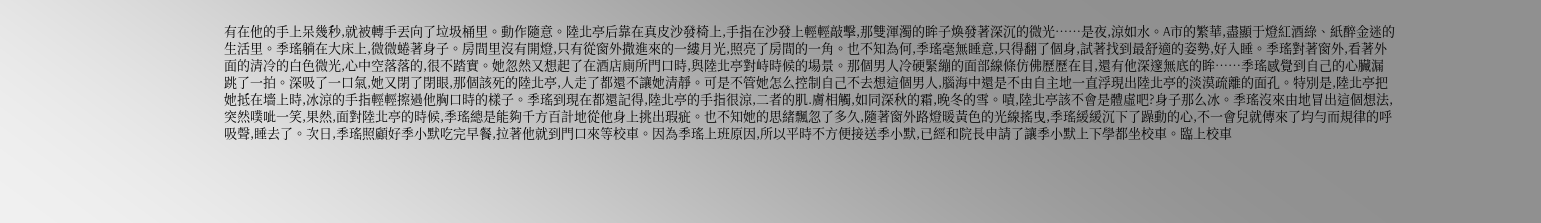有在他的手上呆幾秒,就被轉手丟向了垃圾桶里。動作隨意。陸北亭后靠在真皮沙發椅上,手指在沙發上輕輕敲擊,那雙渾濁的眸子煥發著深沉的微光……是夜,涼如水。A市的繁華,盡顯于燈紅酒綠、紙醉金迷的生活里。季瑤躺在大床上,微微蜷著身子。房間里沒有開燈,只有從窗外撒進來的一縷月光,照亮了房間的一角。也不知為何,季瑤毫無睡意,只得翻了個身,試著找到最舒適的姿勢,好入睡。季瑤對著窗外,看著外面的清冷的白色微光,心中空落落的,很不踏實。她忽然又想起了在酒店廁所門口時,與陸北亭對峙時候的場景。那個男人冷硬緊繃的面部線條仿佛歷歷在目,還有他深邃無底的眸……季瑤感覺到自己的心臟漏跳了一拍。深吸了一口氣,她又閉了閉眼,那個該死的陸北亭,人走了都還不讓她清靜。可是不管她怎么控制自己不去想這個男人,腦海中還是不由自主地一直浮現出陸北亭的淡漠疏離的面孔。特別是,陸北亭把她抵在墻上時,冰涼的手指輕輕擦過他胸口時的樣子。季瑤到現在都還記得,陸北亭的手指很涼,二者的肌.膚相觸,如同深秋的霜,晚冬的雪。嘖,陸北亭該不會是體虛吧?身子那么冰。季瑤沒來由地冒出這個想法,突然噗呲一笑,果然,面對陸北亭的時候,季瑤總是能夠千方百計地從他身上挑出瑕疵。也不知她的思緒飄忽了多久,隨著窗外路燈暖黃色的光線搖曳,季瑤緩緩沉下了躁動的心,不一會兒就傳來了均勻而規律的呼吸聲,睡去了。次日,季瑤照顧好季小默吃完早餐,拉著他就到門口來等校車。因為季瑤上班原因,所以平時不方便接送季小默,已經和院長申請了讓季小默上下學都坐校車。臨上校車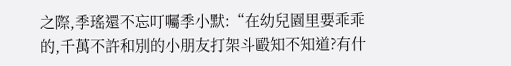之際,季瑤還不忘叮囑季小默:“在幼兒園里要乖乖的,千萬不許和別的小朋友打架斗毆知不知道?有什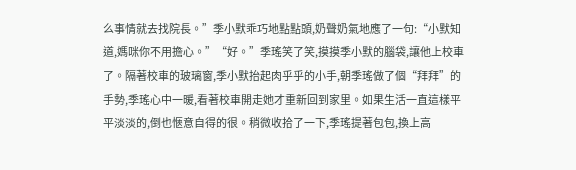么事情就去找院長。”季小默乖巧地點點頭,奶聲奶氣地應了一句:“小默知道,媽咪你不用擔心。”“好。”季瑤笑了笑,摸摸季小默的腦袋,讓他上校車了。隔著校車的玻璃窗,季小默抬起肉乎乎的小手,朝季瑤做了個“拜拜”的手勢,季瑤心中一暖,看著校車開走她才重新回到家里。如果生活一直這樣平平淡淡的,倒也愜意自得的很。稍微收拾了一下,季瑤提著包包,換上高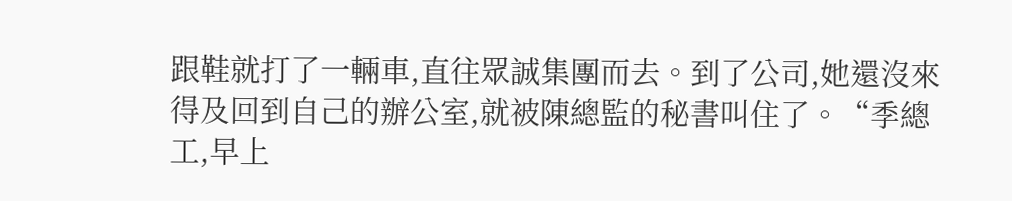跟鞋就打了一輛車,直往眾誠集團而去。到了公司,她還沒來得及回到自己的辦公室,就被陳總監的秘書叫住了。“季總工,早上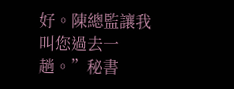好。陳總監讓我叫您過去一趟。”秘書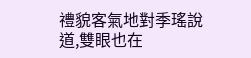禮貌客氣地對季瑤說道,雙眼也在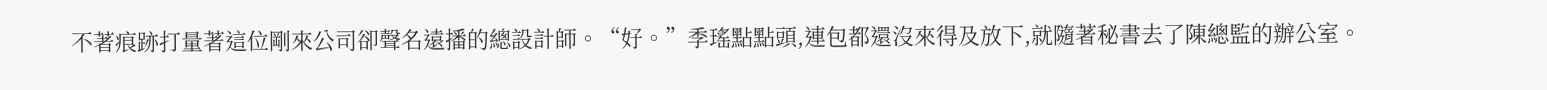不著痕跡打量著這位剛來公司卻聲名遠播的總設計師。“好。”季瑤點點頭,連包都還沒來得及放下,就隨著秘書去了陳總監的辦公室。